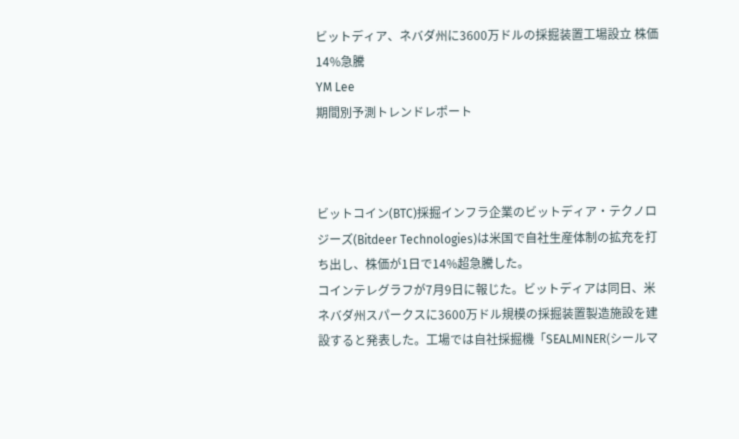ビットディア、ネバダ州に3600万ドルの採掘装置工場設立 株価14%急騰
YM Lee
期間別予測トレンドレポート



ビットコイン(BTC)採掘インフラ企業のビットディア・テクノロジーズ(Bitdeer Technologies)は米国で自社生産体制の拡充を打ち出し、株価が1日で14%超急騰した。
コインテレグラフが7月9日に報じた。ビットディアは同日、米ネバダ州スパークスに3600万ドル規模の採掘装置製造施設を建設すると発表した。工場では自社採掘機「SEALMINER(シールマ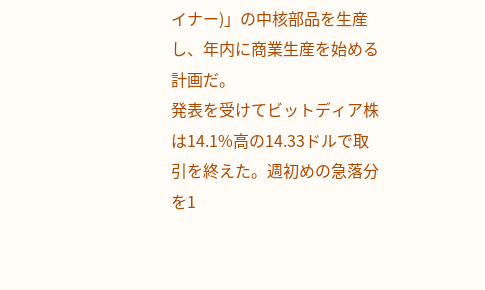イナー)」の中核部品を生産し、年内に商業生産を始める計画だ。
発表を受けてビットディア株は14.1%高の14.33ドルで取引を終えた。週初めの急落分を1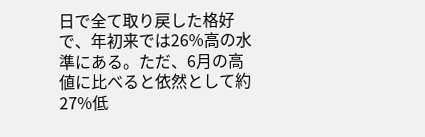日で全て取り戻した格好で、年初来では26%高の水準にある。ただ、6月の高値に比べると依然として約27%低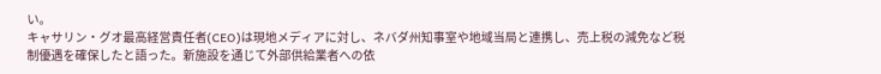い。
キャサリン・グオ最高経営責任者(CEO)は現地メディアに対し、ネバダ州知事室や地域当局と連携し、売上税の減免など税制優遇を確保したと語った。新施設を通じて外部供給業者への依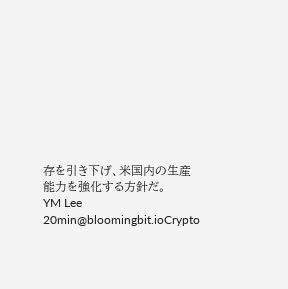存を引き下げ、米国内の生産能力を強化する方針だ。
YM Lee
20min@bloomingbit.ioCrypto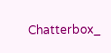Chatterbox_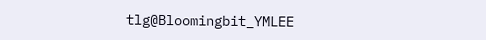tlg@Bloomingbit_YMLEE